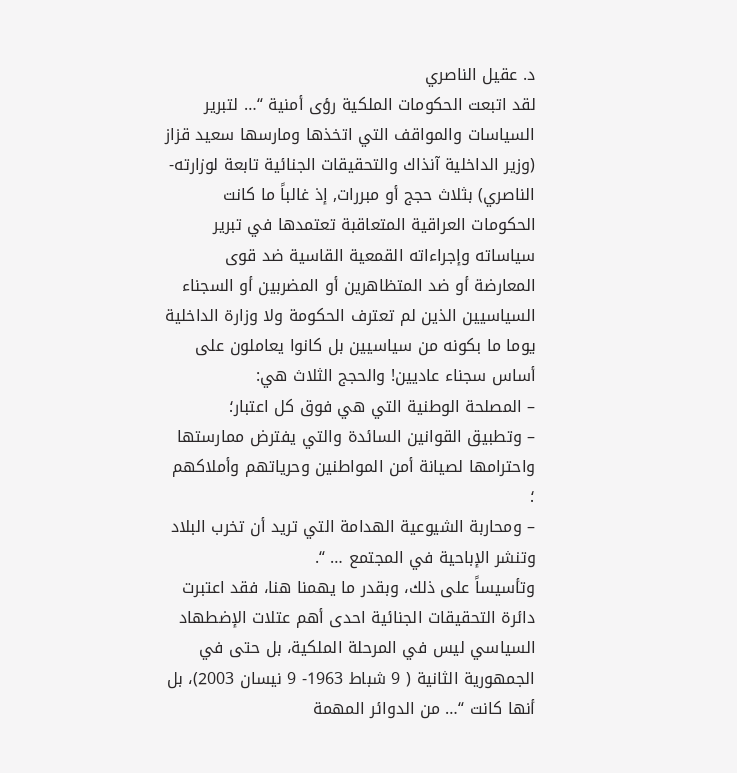د. عقيل الناصري
لقد اتبعت الحكومات الملكية رؤى أمنية “… لتبرير السياسات والمواقف التي اتخذها ومارسها سعيد قزاز (وزير الداخلية آنذاك والتحقيقات الجنائية تابعة لوزارته- الناصري) بثلاث حجج أو مبررات, إذ غالباً ما كانت الحكومات العراقية المتعاقبة تعتمدها في تبرير سياساته وإجراءاته القمعية القاسية ضد قوى المعارضة أو ضد المتظاهرين أو المضربين أو السجناء السياسيين الذين لم تعترف الحكومة ولا وزارة الداخلية يوما ما بكونه من سياسيين بل كانوا يعاملون على أساس سجناء عاديين! والحجج الثلاث هي:
– المصلحة الوطنية التي هي فوق كل اعتبار؛
– وتطبيق القوانين السائدة والتي يفترض ممارستها واحترامها لصيانة أمن المواطنين وحرياتهم وأملاكهم ؛
– ومحاربة الشيوعية الهدامة التي تريد أن تخرب البلاد وتنشر الإباحية في المجتمع … “.
وتأسيساً على ذلك، وبقدر ما يهمنا هنا، فقد اعتبرت دائرة التحقيقات الجنائية احدى أهم عتلات الإضطهاد السياسي ليس في المرحلة الملكية، بل حتى في الجمهورية الثانية ( 9 شباط 1963- 9 نيسان 2003)، بل أنها كانت “… من الدوائر المهمة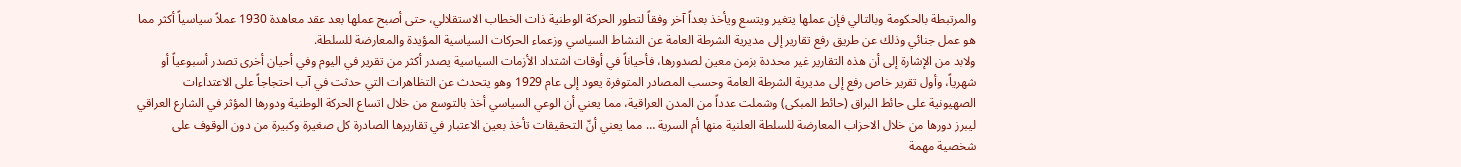والمرتبطة بالحكومة وبالتالي فإن عملها يتغير ويتسع ويأخذ بعداً آخر وفقاً لتطور الحركة الوطنية ذات الخطاب الاستقلالي، حتى أصبح عملها بعد عقد معاهدة 1930 عملاً سياسياً أكثر مما هو عمل جنائي وذلك عن طريق رفع تقارير إلى مديرية الشرطة العامة عن النشاط السياسي وزعماء الحركات السياسية المؤيدة والمعارضة للسلطة.
ولابد من الإشارة إلى أن هذه التقارير غير محددة بزمن معين لصدورها، فأحياناً في أوقات اشتداد الأزمات السياسية يصدر أكثر من تقرير في اليوم وفي أحيان أخرى تصدر أسبوعياً أو شهرياً، وأول تقرير خاص رفع إلى مديرية الشرطة العامة وحسب المصادر المتوفرة يعود إلى عام 1929 وهو يتحدث عن التظاهرات التي حدثت في آب احتجاجاً على الاعتداءات الصهيونية على حائط البراق (حائط المبكى) وشملت عدداً من المدن العراقية، مما يعني أن الوعي السياسي أخذ بالتوسع من خلال اتساع الحركة الوطنية ودورها المؤثر في الشارع العراقي ليبرز دورها من خلال الاحزاب المعارضة للسلطة العلنية منها أم السرية … مما يعني أنّ التحقيقات تأخذ بعين الاعتبار في تقاريرها الصادرة كل صغيرة وكبيرة من دون الوقوف على شخصية مهمة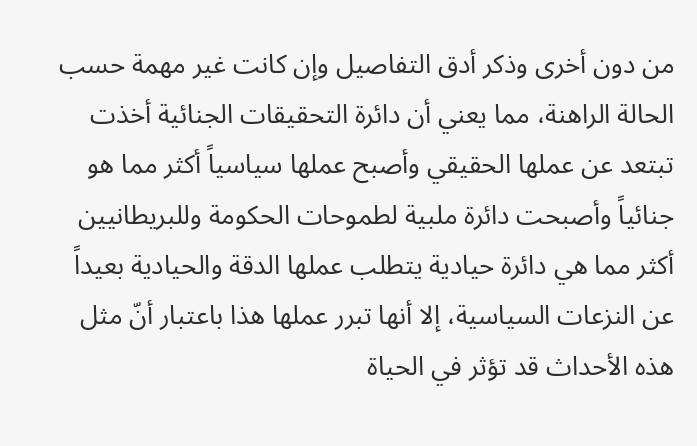من دون أخرى وذكر أدق التفاصيل وإن كانت غير مهمة حسب الحالة الراهنة، مما يعني أن دائرة التحقيقات الجنائية أخذت تبتعد عن عملها الحقيقي وأصبح عملها سياسياً أكثر مما هو جنائياً وأصبحت دائرة ملبية لطموحات الحكومة وللبريطانيين أكثر مما هي دائرة حيادية يتطلب عملها الدقة والحيادية بعيداً عن النزعات السياسية، إلا أنها تبرر عملها هذا باعتبار أنّ مثل هذه الأحداث قد تؤثر في الحياة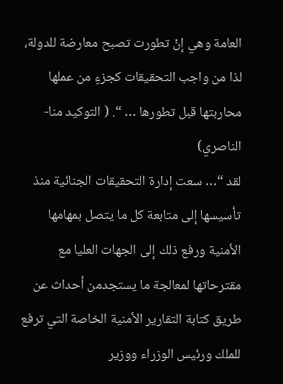العامة وهي إنْ تطورت تصبح معارضة للدولة، لذا من واجب التحقيقات كجزءٍ من عملها محاربتها قبل تطورها … “. ( التوكيد منا- الناصري)
لقد “… سعت إدارة التحقيقات الجنائية منذ تأسيسها إلى متابعة كل ما يتصل بمهامها الأمنية ورفع ذلك إلى الجهات العليا مع مقترحاتها لمعالجة ما يستجدمن أحداث عن طريق كتابة التقارير الأمنية الخاصة التي ترفع للملك ورئيس الوزراء ووزير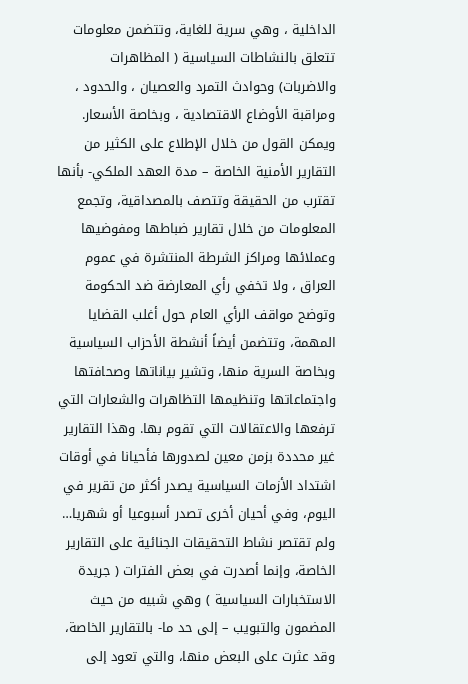الداخلية ، وهي سرية للغاية، وتتضمن معلومات تتعلق بالنشاطات السياسية ( المظاهرات والاضربات) وحوادث التمرد والعصيان ، والحدود ، ومراقبة الأوضاع الاقتصادية ، وبخاصة الأسعار. ويمكن القول من خلال الإطلاع على الكثير من التقارير الأمنية الخاصة – مدة العهد الملكي- بأنها تقترب من الحقيقة وتتصف بالمصداقية، وتجمع المعلومات من خلال تقارير ضباطها ومفوضيها وعملائها ومراكز الشرطة المنتشرة في عموم العراق ، ولا تخفي رأي المعارضة ضد الحكومة وتوضح مواقف الرأي العام حول أغلب القضايا المهمة، وتتضمن أيضاً أنشطة الأحزاب السياسية وبخاصة السرية منها، وتشير بياناتها وصحافتها واجتماعاتها وتنظيمها التظاهرات والشعارات التي ترفعها والاعتقالات التي تقوم بها. وهذا التقارير غير محددة بزمن معين لصدورها فأحيانا في أوقات اشتداد الأزمات السياسية يصدر أكثر من تقرير في اليوم، وفي أحيان أخرى تصدر أسبوعيا أو شهريا… ولم تقتصر نشاط التحقيقات الجنائية على التقارير الخاصة، وإنما أصدرت في بعض الفترات ( جريدة الاستخبارات السياسية ) وهي شبيه من حيث المضمون والتبويب – إلى حد ما- بالتقارير الخاصة، وقد عثرت على البعض منها، والتي تعود إلى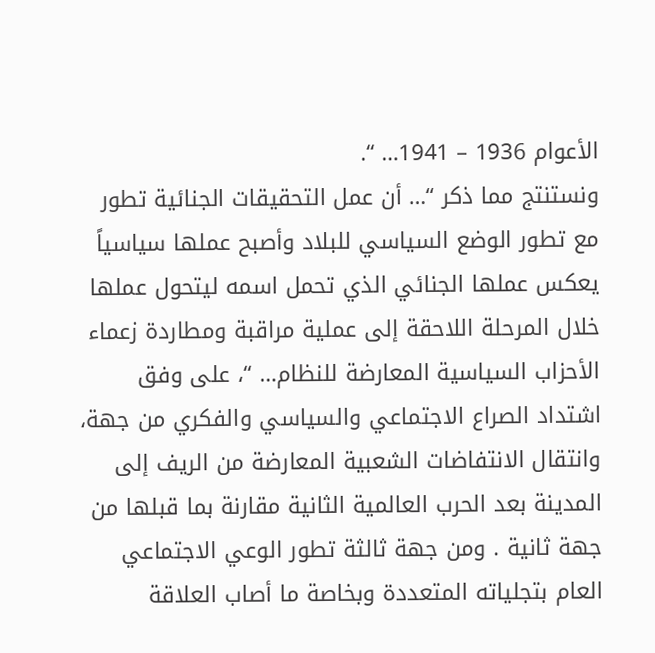الأعوام 1936 – 1941… “.
ونستنتج مما ذكر “… أن عمل التحقيقات الجنائية تطور مع تطور الوضع السياسي للبلاد وأصبح عملها سياسياً يعكس عملها الجنائي الذي تحمل اسمه ليتحول عملها خلال المرحلة اللاحقة إلى عملية مراقبة ومطاردة زعماء الأحزاب السياسية المعارضة للنظام… “، على وفق اشتداد الصراع الاجتماعي والسياسي والفكري من جهة، وانتقال الانتفاضات الشعبية المعارضة من الريف إلى المدينة بعد الحرب العالمية الثانية مقارنة بما قبلها من جهة ثانية . ومن جهة ثالثة تطور الوعي الاجتماعي العام بتجلياته المتعددة وبخاصة ما أصاب العلاقة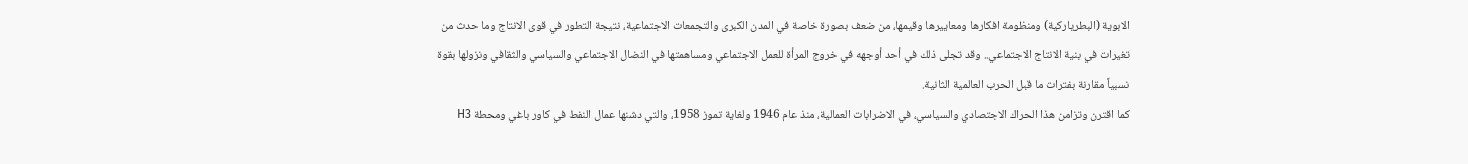الابوية (البطرياركية) ومنظومة افكارها ومعاييرها وقيمها، من ضعف بصورة خاصة في المدن الكبرى والتجمعات الاجتماعية، نتيجة التطور في قوى الانتاج وما حدث من تغيرات في بنية الانتاج الاجتماعي.. وقد تجلى ذلك في أحد أوجهه في خروج المرأة للعمل الاجتماعي ومساهمتها في النضال الاجتماعي والسياسي والثقافي ونزولها بقوة نسبياً مقارنة بفترات ما قبل الحرب العالمية الثانية.
كما اقترن وتزامن هذا الحراك الاجتصادي والسياسي، في الاضرابات العمالية، منذ عام 1946 ولغاية تموز 1958، والتي دشنها عمال النفط في كاور باغي ومحطة H3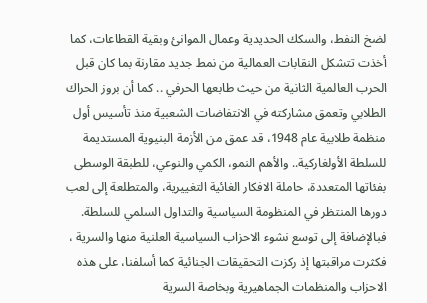لضخ النفط، والسكك الحديدية وعمال الموانئ وبقية القطاعات، كما أخذت تتشكل النقابات العمالية من نمط جديد مقارنة بما كان قبل الحرب العالمية الثانية من حيث طابعها الحرفي .. كما أن بروز الحراك الطلابي وتعمق مشاركته في الانتفاضات الشعبية منذ تأسيس أول منظمة طلابية عام 1948، قد عمق من الأزمة البنيوية المستديمة للسلطة الأولغاركية.. والأهم النمو، الكمي والنوعي، للطبقة الوسطى بفئاتها المتعددة، حاملة الافكار الغائية التغييرية، والمتطلعة إلى لعب دورها المنتظر في المنظومة السياسية والتداول السلمي للسلطة.
فبالإضافة إلى توسع نشوء الاحزاب السياسية العلنية منها والسرية ، فكثرت مراقبتها إذ ركزت التحقيقات الجنائية كما أسلفنا، على هذه الاحزاب والمنظمات الجماهيرية وبخاصة السرية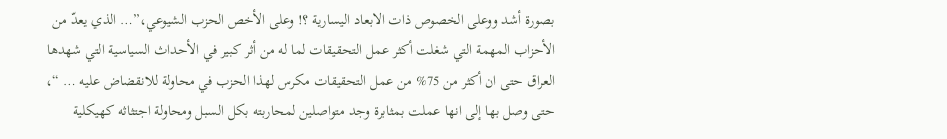بصورة أشد ووعلى الخصوص ذات الابعاد اليسارية ؟! وعلى الأخص الحزب الشيوعي،”… الذي يعدّ من الأحزاب المهمة التي شغلت أكثر عمل التحقيقات لما له من أثر كبير في الأحداث السياسية التي شهدها العراق حتى ان أكثر من 75% من عمل التحقيقات مكرس لهذا الحزب في محاولة للانقضاض عليه … “، حتى وصل بها إلى انها عملت بمثابرة وجد متواصلين لمحاربته بكل السبل ومحاولة اجتثاثه كهيكلية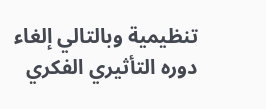تنظيمية وبالتالي إلغاء دوره التأثيري الفكري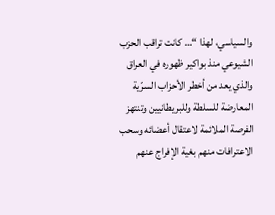والسياسي، لهذا “… كانت تراقب الحزب الشيوعي منذ بواكير ظهوره في العراق والذي يعد من أخطر الأحزاب السرّية المعارضة للسلطة وللبريطانيين وتنتهز الفرصة الملائمة لاعتقال أعضائه وسحب الاعترافات منهم بغية الإفراج عنهم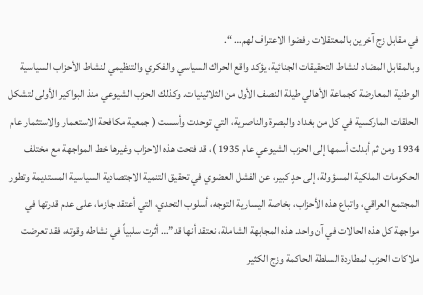في مقابل زج آخرين بالمعتقلات رفضوا الاعتراف لهم… “.
وبالمقابل المضاد لنشاط التحقيقات الجنائية، يؤكد واقع الحراك السياسي والفكري والتنظيمي لنشاط الأحزاب السياسية الوطنية المعارضة كجماعة الأهالي طيلة النصف الأول من الثلاثينيات. وكذلك الحزب الشيوعي منذ البواكير الأولى لتشكل الحلقات الماركسية في كل من بغداد والبصرة والناصرية، التي توحدت وأسست ( جمعية مكافحة الاستعمار والاستثمار عام 1934 ومن ثم أبدلت أسمها إلى الحزب الشيوعي عام 1935 )، قد فتحت هذه الاحزاب وغيرها خط المواجهة مع مختلف الحكومات الملكية المسؤولة، إلى حدٍ كبير، عن الفشل العضوي في تحقيق التنمية الاجتصادية السياسية المستديمة وتطور المجتمع العراقي، واتباع هذه الأحزاب، بخاصة اليسارية التوجه، أسلوب التحدي، التي أعتقد جازما، على عدم قدرتها في مواجهة كل هذه الحالات في آن واحد. هذه المجابهة الشاملة، نعتقد أنها قد”… أثرت سلبياً في نشاطه وقوته، فقد تعرضت ملاكات الحزب لمطاردة السلطة الحاكمة وزج الكثير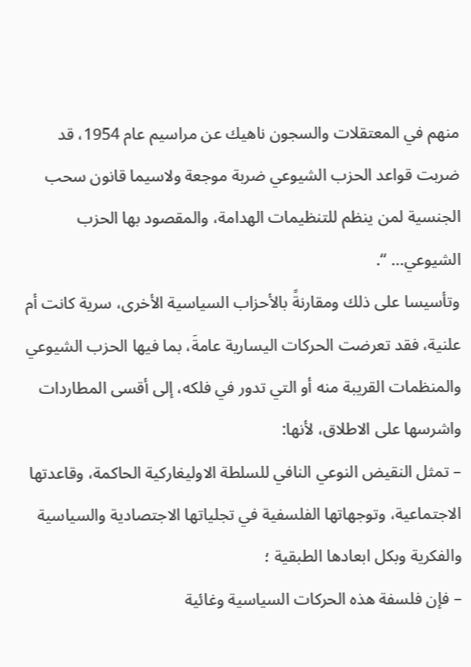منهم في المعتقلات والسجون ناهيك عن مراسيم عام 1954، قد ضربت قواعد الحزب الشيوعي ضربة موجعة ولاسيما قانون سحب الجنسية لمن ينظم للتنظيمات الهدامة، والمقصود بها الحزب الشيوعي… “.
وتأسيسا على ذلك ومقارنةً بالأحزاب السياسية الأخرى، سرية كانت أم علنية، فقد تعرضت الحركات اليسارية عامةَ، بما فيها الحزب الشيوعي والمنظمات القريبة منه أو التي تدور في فلكه، إلى أقسى المطاردات واشرسها على الاطلاق، لأنها:
– تمثل النقيض النوعي النافي للسلطة الاوليغاركية الحاكمة، وقاعدتها الاجتماعية، وتوجهاتها الفلسفية في تجلياتها الاجتصادية والسياسية والفكرية وبكل ابعادها الطبقية ؛
– فإن فلسفة هذه الحركات السياسية وغائية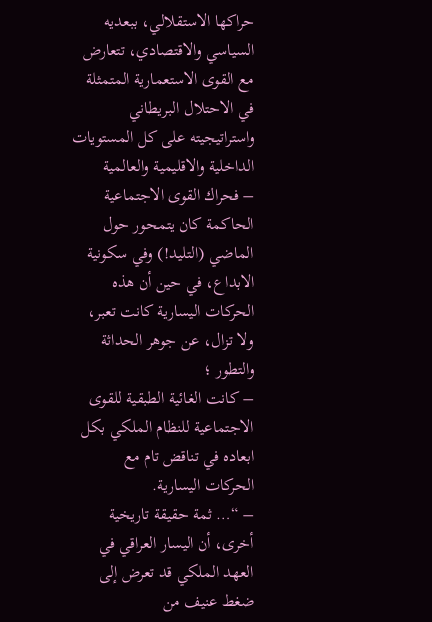حراكها الاستقلالي، ببعديه السياسي والاقتصادي، تتعارض مع القوى الاستعمارية المتمثلة في الاحتلال البريطاني واستراتيجيته على كل المستويات الداخلية والاقليمية والعالمية
– فحراك القوى الاجتماعية الحاكمة كان يتمحور حول الماضي (التليد!) وفي سكونية الابداع، في حين أن هذه الحركات اليسارية كانت تعبر، ولا تزال، عن جوهر الحداثة والتطور ؛
– كانت الغائية الطبقية للقوى الاجتماعية للنظام الملكي بكل ابعاده في تناقض تام مع الحركات اليسارية.
– “… ثمة حقيقة تاريخية أخرى، أن اليسار العراقي في العهد الملكي قد تعرض إلى ضغط عنيف من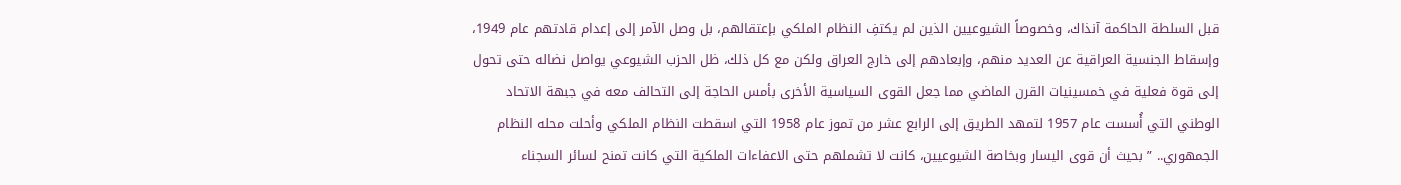قبل السلطة الحاكمة آنذاك، وخصوصاً الشيوعيين الذين لم يكتفِ النظام الملكي بإعتقالهم، بل وصل الآمر إلى إعدام قادتهم عام 1949، وإسقاط الجنسية العراقية عن العديد منهم، وإبعادهم إلى خارج العراق ولكن مع كل ذلك، ظل الحزب الشيوعي يواصل نضاله حتى تحول إلى قوة فعلية في خمسينيات القرن الماضي مما جعل القوى السياسية الأخرى بأمس الحاجة إلى التحالف معه في جبهة الاتحاد الوطني التي أُسست عام 1957 لتمهد الطريق إلى الرابع عشر من تموز عام 1958 التي اسقطت النظام الملكي وأحلت محله النظام الجمهوري.. ” بحيث أن قوى اليسار وبخاصة الشيوعيين، كانت لا تشملهم حتى الاعفاءات الملكية التي كانت تمنح لسائر السجناء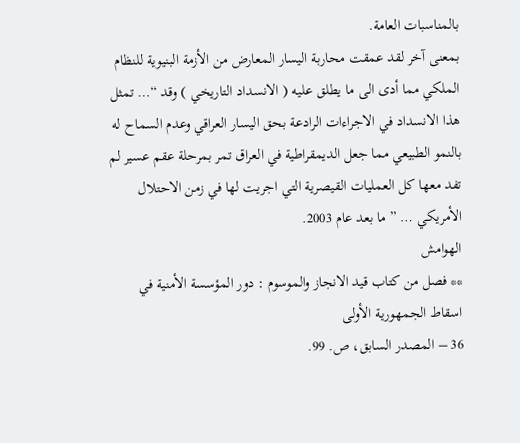بالمناسبات العامة.
بمعنى آخر لقد عمقت محاربة اليسار المعارض من الأزمة البنيوية للنظام الملكي مما أدى الى ما يطلق عليه ( الانسداد التاريخي ) وقد “… تمثل هذا الانسداد في الاجراءات الرادعة بحق اليسار العراقي وعدم السماح له بالنمو الطبيعي مما جعل الديمقراطية في العراق تمر بمرحلة عقم عسير لم تفد معها كل العمليات القيصرية التي اجريت لها في زمن الاحتلال الأمريكي … ” ما بعد عام 2003.
الهوامش
** فصل من كتاب قيد الانجاز والموسوم : دور المؤسسة الأمنية في اسقاط الجمهورية الأولى
36 – المصدر السابق، ص. 99.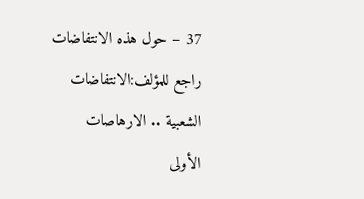37 – حول هذه الانتفاضات راجع للمؤلف:الانتفاضات الشعبية .. الارهاصات الأولى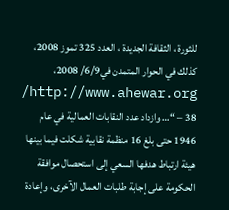للثورة ، الثقافة الجديدة ، العدد 325 تموز 2008، كذلك في الحوار المتمدن في6/9/ 2008، http://www.ahewar.org/
38 – “… وازداد عدد النقابات العمالية في عام 1946 حتى بلغ 16 منظمة نقابية شكلت فيما بينها هيئة ارتباط هدفها السعي إلى استحصال موافقة الحكومة على إجابة طلبات العمال الآخرى، وإعادة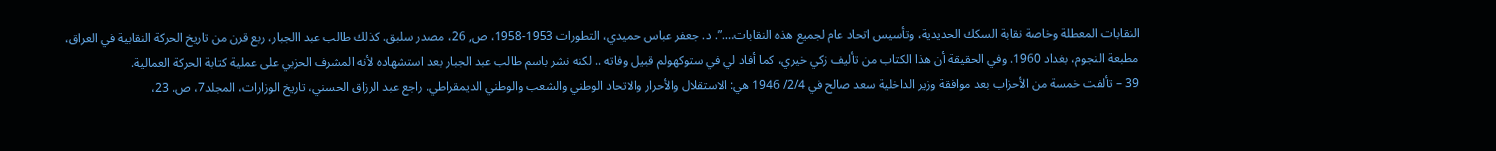النقابات المعطلة وخاصة نقابة السكك الحديدية، وتأسيس اتحاد عام لجميع هذه النقابات….”. د. جعفر عباس حميدي، التطورات 1953-1958، ص, 26، مصدر سلبق. كذلك طالب عبد االجبار، ربع قرن من تاريخ الحركة النقابية في العراق، مطبعة النجوم، بغداد 1960. وفي الحقيقة أن هذا الكتاب من تأليف زكي خيري، كما أفاد لي في ستوكهولم قبيل وفاته .. لكنه نشر باسم طالب عبد الجبار بعد استشهاده لأنه المشرف الحزبي على عملية كتابة الحركة العمالية.
39 – تألفت خمسة من الأحزاب بعد موافقة وزير الداخلية سعد صالح في 2/4/ 1946 هي: الاستقلال والأحرار والاتحاد الوطني والشعب والوطني الديمقراطي. راجع عبد الرزاق الحسني، تاريخ الوزارات، المجلد7، ص. 23،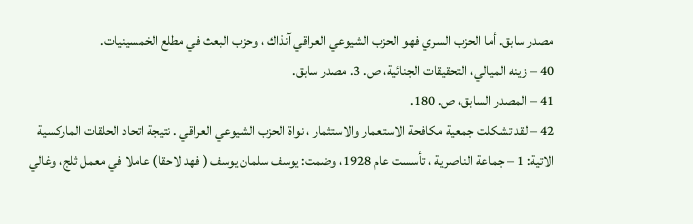مصدر سابق. أما الحزب السري فهو الحزب الشيوعي العراقي آنذاك ، وحزب البعث في مطلع الخمسينيات.
40 – زينه الميالي، التحقيقات الجنائية، ص. 3. مصدر سابق.
41 – المصدر السابق، ص. 180.
42 – لقد تشكلت جمعية مكافحة الاستعمار والاستثمار ، نواة الحزب الشيوعي العراقي . نتيجة اتحاد الحلقات الماركسية الاتية: 1 – جماعة الناصرية ، تأسست عام 1928، وضمت: يوسف سلمان يوسف ( فهد لاحقا) عاملا في معمل ثلج، وغالي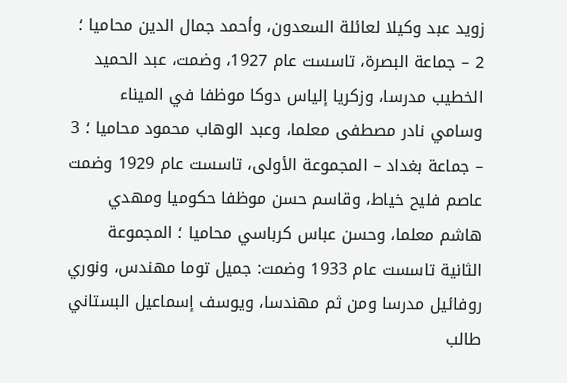زويد عبد وكيلا لعائلة السعدون، وأحمد جمال الدين محاميا ؛ 2 – جماعة البصرة، تاسست عام 1927، وضمت، عبد الحميد الخطيب مدرسا، وزكريا إلياس دوكا موظفا في الميناء وسامي نادر مصطفى معلما، وعبد الوهاب محمود محاميا ؛ 3 – جماعة بغداد – المجموعة الأولى، تاسست عام 1929 وضمت عاصم فليح خياط، وقاسم حسن موظفا حكوميا ومهدي هاشم معلما، وحسن عباس كرباسي محاميا ؛ المجموعة الثانية تاسست عام 1933 وضمت: جميل توما مهندس، ونوري روفائيل مدرسا ومن ثم مهندسا، ويوسف إسماعيل البستاني طالب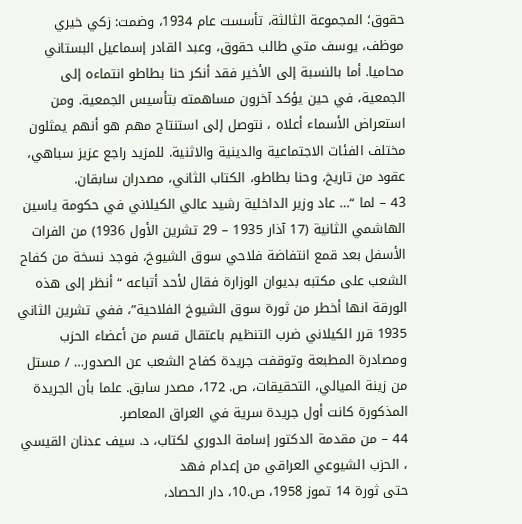حقوق؛ المجموعة الثالثة، تأسست عام 1934، وضمت: زكي خيري موظف، يوسف متي طالب حقوق، وعبد القادر إسماعيل البستاني محاميا. أما بالنسبة إلى الأخير فقد أنكر حنا بطاطو انتماءه إلى الجمعية، في حين يؤكد آخرون مساهمته بتأسيس الجمعية. ومن استعراض الأسماء أعلاه ، نتوصل إلى استنتاج مهم هو أنهم يمثلون مختلف الفئات الاجتماعية والدينية والاثنية. للمزيد راجع عزيز سباهي، عقود من تاريخ، وحنا بطاطو، الكتاب الثاني، مصدران سابقان.
43 – لما “… عاد وزير الداخلية رشيد عالي الكيلاني في حكومة ياسين الهاشمي الثانية (17 آذار 1935 – 29 تشرين الأول 1936) من الفرات الأسفل بعد قمع انتفاضة فلاحي سوق الشيوخ، فوجد نسخة من كفاح الشعب على مكتبه بديوان الوزارة فقال لأحد أتباعه “أنظر إلى هذه الورقة انها أخطر من ثورة سوق الشيوخ الفلاحية”، ففي تشرين الثاني 1935 قرر الكيلاني ضرب التنظيم باعتقال قسم من أعضاء الحزب ومصادرة المطبعة وتوقفت جريدة كفاح الشعب عن الصدور… / مستل من زينة الميالي، التحقيقات، ص. 172، مصدر سابق. علما بأن الجريدة المذكورة كانت أول جريدة سرية في العراق المعاصر.
44 – من مقدمة الدكتور إسامة الدوري لكتاب، د. سيف عدنان القيسي ، الحزب الشيوعي العراقي من إعدام فهد
حتى ثورة 14 تموز 1958، ص.10، دار الحصاد،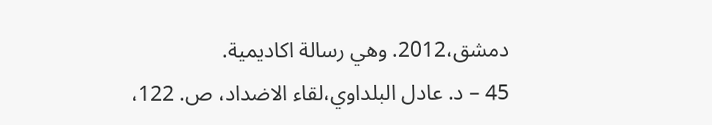دمشق،2012. وهي رسالة اكاديمية.
45 – د. عادل البلداوي،لقاء الاضداد، ص. 122،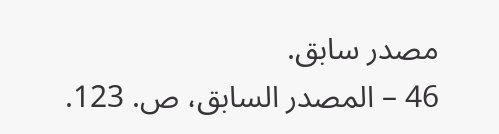مصدر سابق.
46 – المصدر السابق، ص. 123.